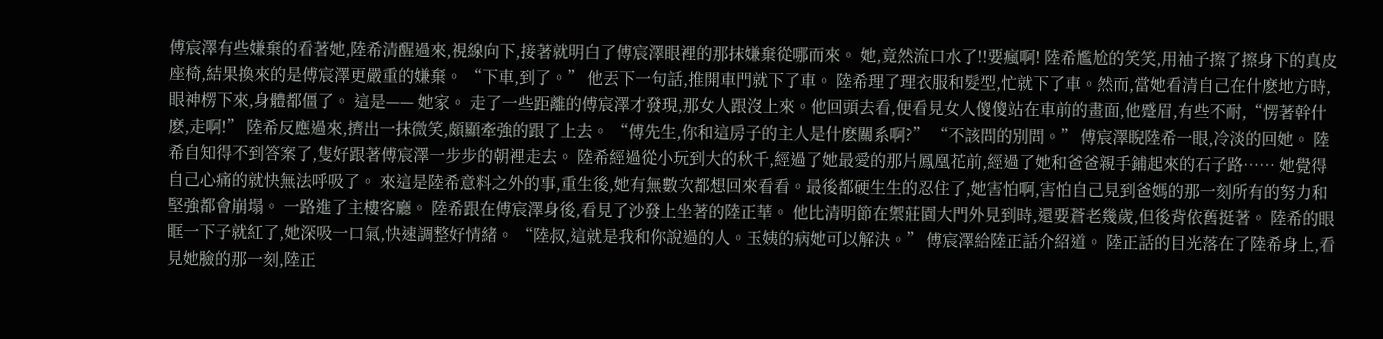傅宸澤有些嫌棄的看著她,陸希清醒過來,視線向下,接著就明白了傅宸澤眼裡的那抹嫌棄從哪而來。 她,竟然流口水了!!要瘋啊! 陸希尷尬的笑笑,用袖子擦了擦身下的真皮座椅,結果換來的是傅宸澤更嚴重的嫌棄。 “下車,到了。” 他丟下一句話,推開車門就下了車。 陸希理了理衣服和髮型,忙就下了車。然而,當她看清自己在什麽地方時,眼神楞下來,身體都僵了。 這是—— 她家。 走了一些距離的傅宸澤才發現,那女人跟沒上來。他回頭去看,便看見女人傻傻站在車前的畫面,他蹙眉,有些不耐,“愣著幹什麽,走啊!” 陸希反應過來,擠出一抹微笑,頗顯牽強的跟了上去。 “傅先生,你和這房子的主人是什麽關系啊?” “不該問的別問。” 傅宸澤睨陸希一眼,冷淡的回她。 陸希自知得不到答案了,隻好跟著傅宸澤一步步的朝裡走去。 陸希經過從小玩到大的秋千,經過了她最愛的那片鳳凰花前,經過了她和爸爸親手鋪起來的石子路…… 她覺得自己心痛的就快無法呼吸了。 來這是陸希意料之外的事,重生後,她有無數次都想回來看看。最後都硬生生的忍住了,她害怕啊,害怕自己見到爸媽的那一刻所有的努力和堅強都會崩塌。 一路進了主樓客廳。 陸希跟在傅宸澤身後,看見了沙發上坐著的陸正華。 他比清明節在禦莊園大門外見到時,還要蒼老幾歲,但後背依舊挺著。 陸希的眼眶一下子就紅了,她深吸一口氣,快速調整好情緒。 “陸叔,這就是我和你說過的人。玉姨的病她可以解決。” 傅宸澤給陸正話介紹道。 陸正話的目光落在了陸希身上,看見她臉的那一刻,陸正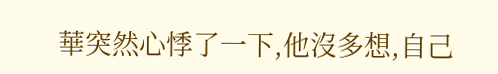華突然心悸了一下,他沒多想,自己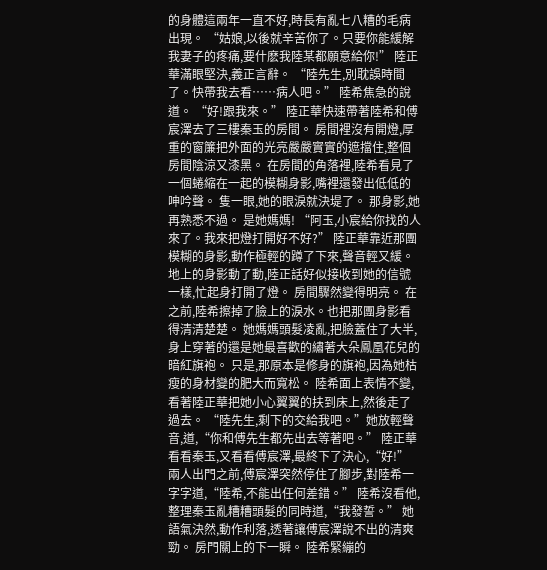的身體這兩年一直不好,時長有亂七八糟的毛病出現。 “姑娘,以後就辛苦你了。只要你能緩解我妻子的疼痛,要什麽我陸某都願意給你!” 陸正華滿眼堅決,義正言辭。 “陸先生,別耽誤時間了。快帶我去看……病人吧。” 陸希焦急的說道。 “好!跟我來。” 陸正華快速帶著陸希和傅宸澤去了三樓秦玉的房間。 房間裡沒有開燈,厚重的窗簾把外面的光亮嚴嚴實實的遮擋住,整個房間陰涼又漆黑。 在房間的角落裡,陸希看見了一個蜷縮在一起的模糊身影,嘴裡還發出低低的呻吟聲。 隻一眼,她的眼淚就決堤了。 那身影,她再熟悉不過。 是她媽媽! “阿玉,小宸給你找的人來了。我來把燈打開好不好?” 陸正華靠近那團模糊的身影,動作極輕的蹲了下來,聲音輕又緩。 地上的身影動了動,陸正話好似接收到她的信號一樣,忙起身打開了燈。 房間驟然變得明亮。 在之前,陸希擦掉了臉上的淚水。也把那團身影看得清清楚楚。 她媽媽頭髮凌亂,把臉蓋住了大半,身上穿著的還是她最喜歡的繡著大朵鳳凰花兒的暗紅旗袍。 只是,那原本是修身的旗袍,因為她枯瘦的身材變的肥大而寬松。 陸希面上表情不變,看著陸正華把她小心翼翼的扶到床上,然後走了過去。 “陸先生,剩下的交給我吧。”她放輕聲音,道,“你和傅先生都先出去等著吧。” 陸正華看看秦玉,又看看傅宸澤,最終下了決心,“好!” 兩人出門之前,傅宸澤突然停住了腳步,對陸希一字字道,“陸希,不能出任何差錯。” 陸希沒看他,整理秦玉亂糟糟頭髮的同時道,“我發誓。” 她語氣決然,動作利落,透著讓傅宸澤說不出的清爽勁。 房門關上的下一瞬。 陸希緊繃的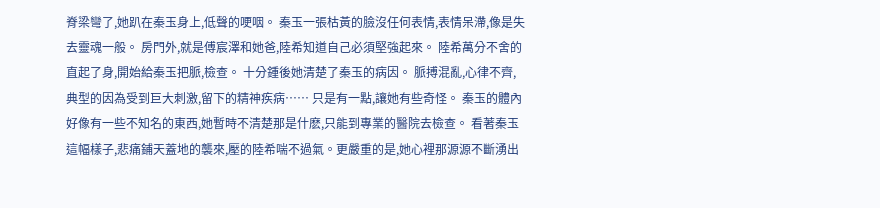脊梁彎了,她趴在秦玉身上,低聲的哽咽。 秦玉一張枯黃的臉沒任何表情,表情呆滯,像是失去靈魂一般。 房門外,就是傅宸澤和她爸,陸希知道自己必須堅強起來。 陸希萬分不舍的直起了身,開始給秦玉把脈,檢查。 十分鍾後她清楚了秦玉的病因。 脈搏混亂,心律不齊,典型的因為受到巨大刺激,留下的精神疾病…… 只是有一點,讓她有些奇怪。 秦玉的體內好像有一些不知名的東西,她暫時不清楚那是什麽,只能到專業的醫院去檢查。 看著秦玉這幅樣子,悲痛鋪天蓋地的襲來,壓的陸希喘不過氣。更嚴重的是,她心裡那源源不斷湧出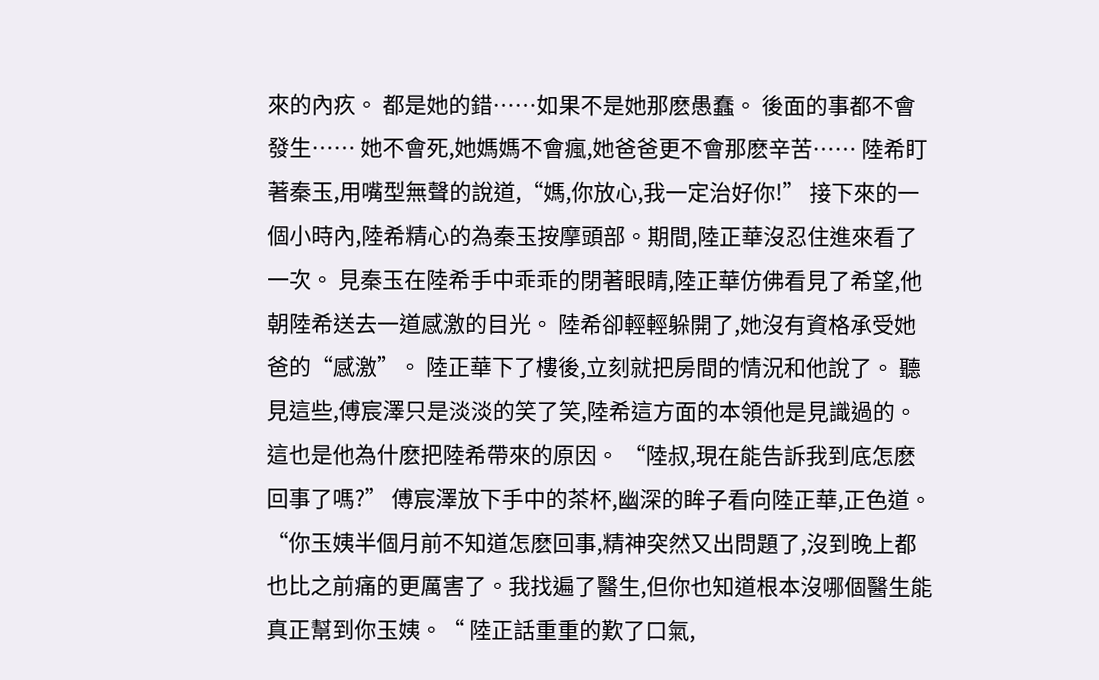來的內疚。 都是她的錯……如果不是她那麽愚蠢。 後面的事都不會發生…… 她不會死,她媽媽不會瘋,她爸爸更不會那麽辛苦…… 陸希盯著秦玉,用嘴型無聲的說道,“媽,你放心,我一定治好你!” 接下來的一個小時內,陸希精心的為秦玉按摩頭部。期間,陸正華沒忍住進來看了一次。 見秦玉在陸希手中乖乖的閉著眼睛,陸正華仿佛看見了希望,他朝陸希送去一道感激的目光。 陸希卻輕輕躲開了,她沒有資格承受她爸的“感激”。 陸正華下了樓後,立刻就把房間的情況和他說了。 聽見這些,傅宸澤只是淡淡的笑了笑,陸希這方面的本領他是見識過的。 這也是他為什麽把陸希帶來的原因。 “陸叔,現在能告訴我到底怎麽回事了嗎?” 傅宸澤放下手中的茶杯,幽深的眸子看向陸正華,正色道。 “你玉姨半個月前不知道怎麽回事,精神突然又出問題了,沒到晚上都也比之前痛的更厲害了。我找遍了醫生,但你也知道根本沒哪個醫生能真正幫到你玉姨。“ 陸正話重重的歎了口氣,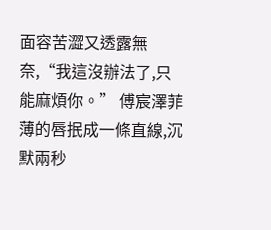面容苦澀又透露無奈,“我這沒辦法了,只能麻煩你。” 傅宸澤菲薄的唇抿成一條直線,沉默兩秒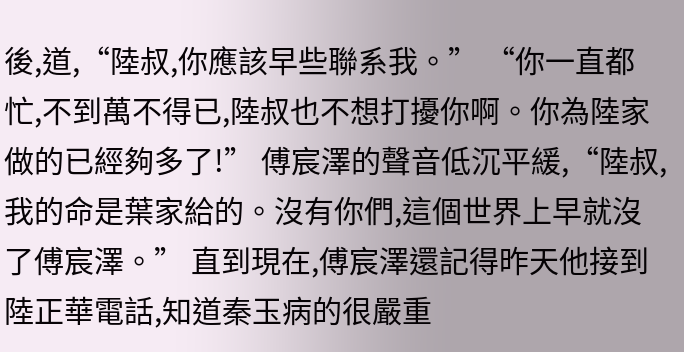後,道,“陸叔,你應該早些聯系我。” “你一直都忙,不到萬不得已,陸叔也不想打擾你啊。你為陸家做的已經夠多了!” 傅宸澤的聲音低沉平緩,“陸叔,我的命是葉家給的。沒有你們,這個世界上早就沒了傅宸澤。” 直到現在,傅宸澤還記得昨天他接到陸正華電話,知道秦玉病的很嚴重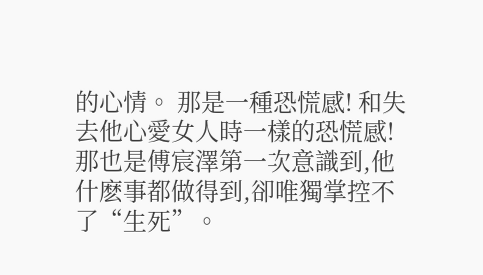的心情。 那是一種恐慌感! 和失去他心愛女人時一樣的恐慌感! 那也是傅宸澤第一次意識到,他什麽事都做得到,卻唯獨掌控不了“生死”。